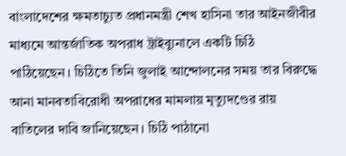বাংলাদেশের ক্ষমতাচ্যুত প্রধানমন্ত্রী শেখ হাসিনা তার আইনজীবীর মাধ্যমে আন্তর্জাতিক অপরাধ ট্রাইব্যুনালে একটি চিঠি পাঠিয়েছেন। চিঠিতে তিনি জুলাই আন্দোলনের সময় তার বিরুদ্ধে আনা মানবতাবিরোধী অপরাধের মামলায় মৃত্যুদণ্ডের রায় বাতিলের দাবি জানিয়েছেন। চিঠি পাঠানো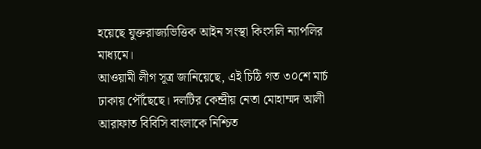হয়েছে যুক্তরাজ্যভিত্তিক আইন সংস্থা কিংসলি ন্যাপলির মাধ্যমে।
আওয়ামী লীগ সূত্র জানিয়েছে, এই চিঠি গত ৩০শে মার্চ ঢাকায় পৌঁছেছে। দলটির কেন্দ্রীয় নেতা মোহাম্মদ আলী আরাফাত বিবিসি বাংলাকে নিশ্চিত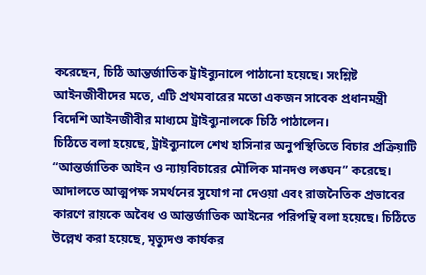করেছেন, চিঠি আন্তর্জাতিক ট্রাইব্যুনালে পাঠানো হয়েছে। সংশ্লিষ্ট আইনজীবীদের মতে, এটি প্রথমবারের মতো একজন সাবেক প্রধানমন্ত্রী বিদেশি আইনজীবীর মাধ্যমে ট্রাইব্যুনালকে চিঠি পাঠালেন।
চিঠিতে বলা হয়েছে, ট্রাইব্যুনালে শেখ হাসিনার অনুপস্থিতিতে বিচার প্রক্রিয়াটি “আন্তর্জাতিক আইন ও ন্যায়বিচারের মৌলিক মানদণ্ড লঙ্ঘন” করেছে। আদালতে আত্মপক্ষ সমর্থনের সুযোগ না দেওয়া এবং রাজনৈতিক প্রভাবের কারণে রায়কে অবৈধ ও আন্তর্জাতিক আইনের পরিপন্থি বলা হয়েছে। চিঠিতে উল্লেখ করা হয়েছে, মৃত্যুদণ্ড কার্যকর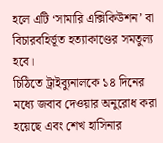হলে এটি ‘সামারি এক্সিকিউশন’ বা বিচারবহির্ভূত হত্যাকাণ্ডের সমতুল্য হবে।
চিঠিতে ট্রাইব্যুনালকে ১৪ দিনের মধ্যে জবাব দেওয়ার অনুরোধ করা হয়েছে এবং শেখ হাসিনার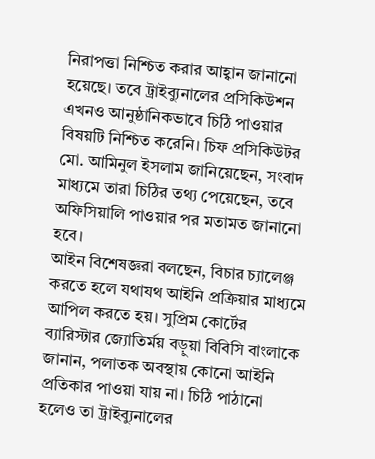নিরাপত্তা নিশ্চিত করার আহ্বান জানানো হয়েছে। তবে ট্রাইব্যুনালের প্রসিকিউশন এখনও আনুষ্ঠানিকভাবে চিঠি পাওয়ার বিষয়টি নিশ্চিত করেনি। চিফ প্রসিকিউটর মো. আমিনুল ইসলাম জানিয়েছেন, সংবাদ মাধ্যমে তারা চিঠির তথ্য পেয়েছেন, তবে অফিসিয়ালি পাওয়ার পর মতামত জানানো হবে।
আইন বিশেষজ্ঞরা বলছেন, বিচার চ্যালেঞ্জ করতে হলে যথাযথ আইনি প্রক্রিয়ার মাধ্যমে আপিল করতে হয়। সুপ্রিম কোর্টের ব্যারিস্টার জ্যোতির্ময় বড়ুয়া বিবিসি বাংলাকে জানান, পলাতক অবস্থায় কোনো আইনি প্রতিকার পাওয়া যায় না। চিঠি পাঠানো হলেও তা ট্রাইব্যুনালের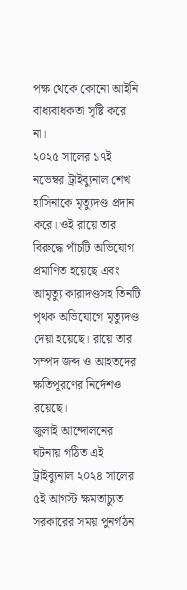পক্ষ থেকে কোনো আইনি বাধ্যবাধকতা সৃষ্টি করে না।
২০২৫ সালের ১৭ই নভেম্বর ট্রাইব্যুনাল শেখ হাসিনাকে মৃত্যুদণ্ড প্রদান করে। ওই রায়ে তার বিরুদ্ধে পাঁচটি অভিযোগ প্রমাণিত হয়েছে এবং আমৃত্যু কারাদণ্ডসহ তিনটি পৃথক অভিযোগে মৃত্যুদণ্ড দেয়া হয়েছে। রায়ে তার সম্পদ জব্দ ও আহতদের ক্ষতিপূরণের নির্দেশও রয়েছে।
জুলাই আন্দোলনের ঘটনায় গঠিত এই ট্রাইব্যুনাল ২০২৪ সালের ৫ই আগস্ট ক্ষমতাচ্যুত সরকারের সময় পুনর্গঠন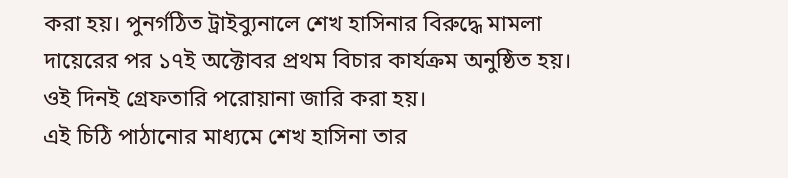করা হয়। পুনর্গঠিত ট্রাইব্যুনালে শেখ হাসিনার বিরুদ্ধে মামলা দায়েরের পর ১৭ই অক্টোবর প্রথম বিচার কার্যক্রম অনুষ্ঠিত হয়। ওই দিনই গ্রেফতারি পরোয়ানা জারি করা হয়।
এই চিঠি পাঠানোর মাধ্যমে শেখ হাসিনা তার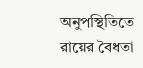অনুপস্থিতিতে রায়ের বৈধতা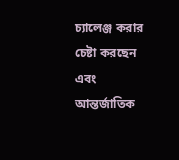চ্যালেঞ্জ করার চেষ্টা করছেন এবং আন্তর্জাতিক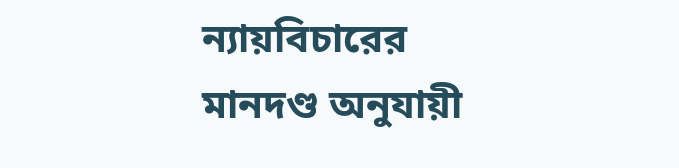ন্যায়বিচারের মানদণ্ড অনুযায়ী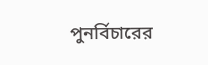পুনর্বিচারের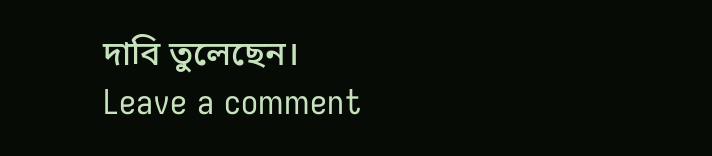দাবি তুলেছেন।
Leave a comment